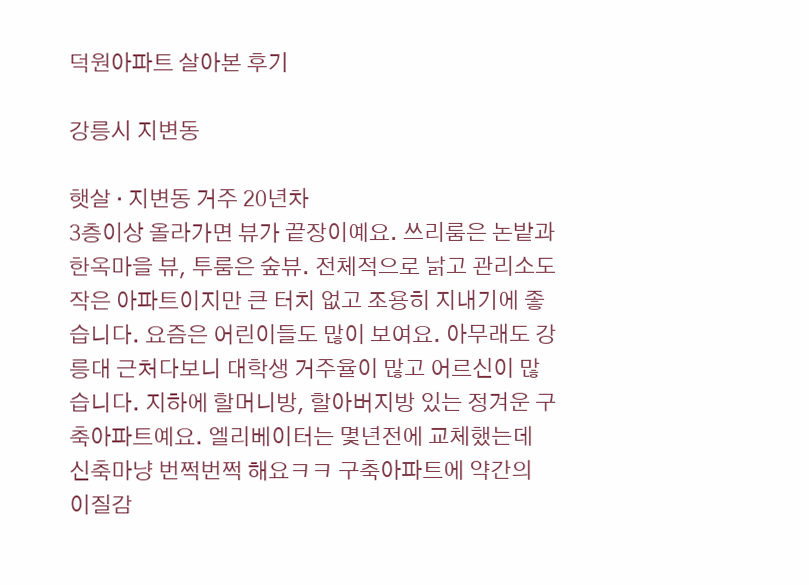덕원아파트 살아본 후기

강릉시 지변동

햇살 · 지변동 거주 20년차
3층이상 올라가면 뷰가 끝장이예요. 쓰리룸은 논밭과 한옥마을 뷰, 투룸은 숲뷰. 전체적으로 낡고 관리소도 작은 아파트이지만 큰 터치 없고 조용히 지내기에 좋습니다. 요즘은 어린이들도 많이 보여요. 아무래도 강릉대 근처다보니 대학생 거주율이 많고 어르신이 많습니다. 지하에 할머니방, 할아버지방 있는 정겨운 구축아파트예요. 엘리베이터는 몇년전에 교체했는데 신축마냥 번쩍번쩍 해요ㅋㅋ 구축아파트에 약간의 이질감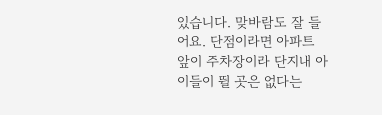있습니다. 맞바람도 잘 들어요. 단점이라면 아파트 앞이 주차장이라 단지내 아이들이 뛸 곳은 없다는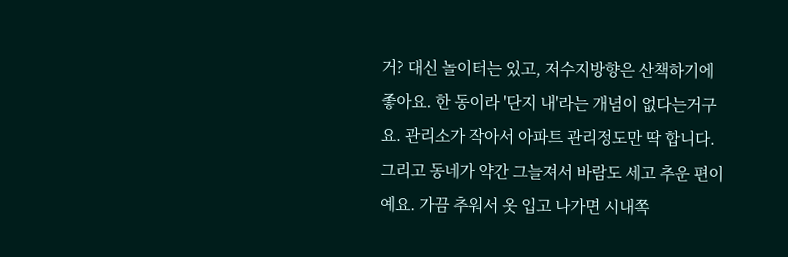거? 대신 놀이터는 있고, 저수지방향은 산책하기에 좋아요. 한 동이라 '단지 내'라는 개념이 없다는거구요. 관리소가 작아서 아파트 관리정도만 딱 합니다. 그리고 동네가 약간 그늘져서 바람도 세고 추운 편이예요. 가끔 추워서 옷 입고 나가면 시내쪽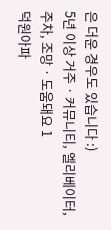은 더운 경우도 있습니다 :)
5년 이상 거주 · 커뮤니티, 엘리베이터, 주차, 조망 · 도움돼요 1
덕원아파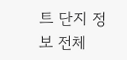트 단지 정보 전체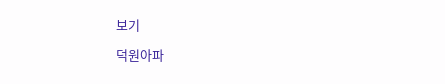보기

덕원아파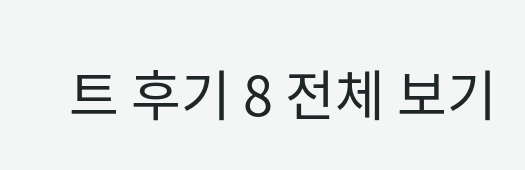트 후기 8 전체 보기